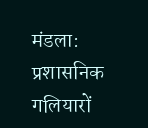मंडला: प्रशासनिक गलियारों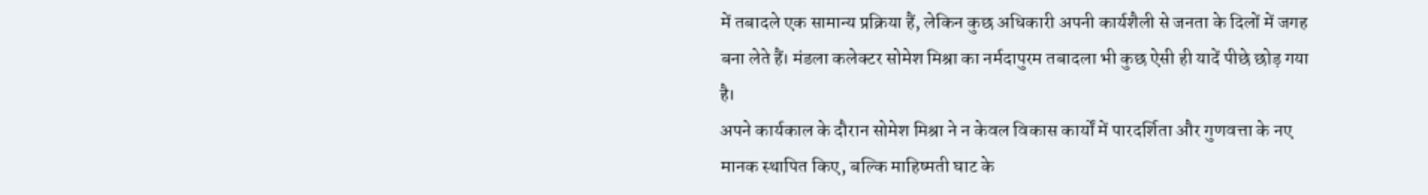में तबादले एक सामान्य प्रक्रिया हैं, लेकिन कुछ अधिकारी अपनी कार्यशैली से जनता के दिलों में जगह बना लेते हैं। मंडला कलेक्टर सोमेश मिश्रा का नर्मदापुरम तबादला भी कुछ ऐसी ही यादें पीछे छोड़ गया है।
अपने कार्यकाल के दौरान सोमेश मिश्रा ने न केवल विकास कार्यों में पारदर्शिता और गुणवत्ता के नए मानक स्थापित किए, बल्कि माहिष्मती घाट के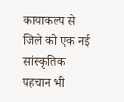कायाकल्प से जिले को एक नई सांस्कृतिक पहचान भी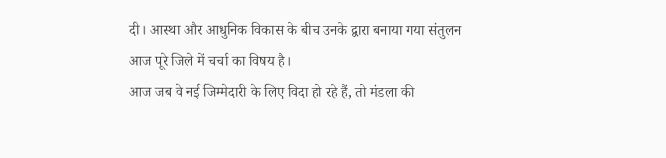दी। आस्था और आधुनिक विकास के बीच उनके द्वारा बनाया गया संतुलन आज पूरे जिले में चर्चा का विषय है।
आज जब वे नई जिम्मेदारी के लिए विदा हो रहे हैं, तो मंडला की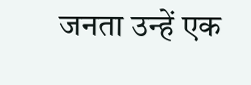जनता उन्हें एक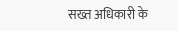सख्त अधिकारी के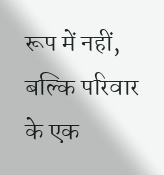रूप में नहीं, बल्कि परिवार के एक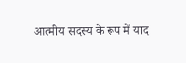आत्मीय सदस्य के रूप में याद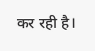कर रही है।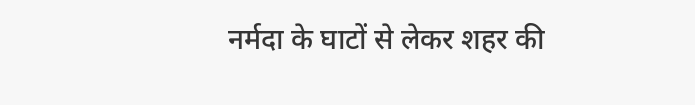नर्मदा के घाटों से लेकर शहर की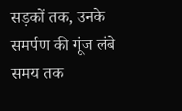सड़कों तक, उनके समर्पण की गूंज लंबे समय तक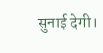सुनाई देगी।